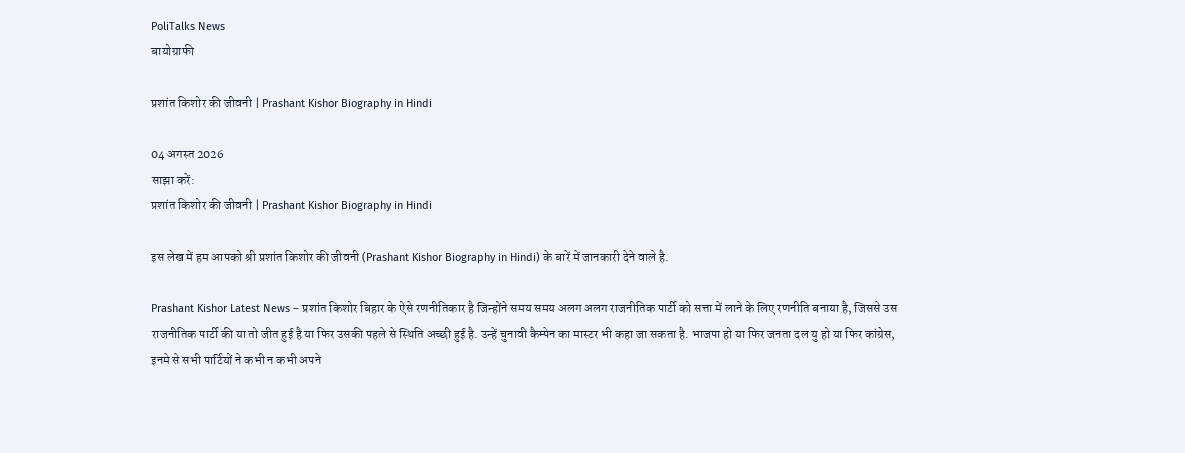PoliTalks News
बायोग्राफी

प्रशांत किशोर की जीवनी | Prashant Kishor Biography in Hindi

04 अगस्त 2026
साझा करें:
प्रशांत किशोर की जीवनी | Prashant Kishor Biography in Hindi

इस लेख में हम आपको श्री प्रशांत किशोर की जीवनी (Prashant Kishor Biography in Hindi) के बारें में जानकारी देने वाले है.

Prashant Kishor Latest News – प्रशांत किशोर बिहार के ऐसे रणनीतिकार है जिन्होंने समय समय अलग अलग राजनीतिक पार्टी को सत्ता में लाने के लिए रणनीति बनाया है, जिससे उस राजनीतिक पार्टी की या तो जीत हुई है या फिर उसकी पहले से स्थिति अच्छी हुई है. उन्हें चुनावी कैम्पेन का मास्टर भी कहा जा सकता है. भाजपा हो या फिर जनता दल यु हो या फिर कांग्रेस, इनमे से सभी पार्टियों ने कभी न कभी अपने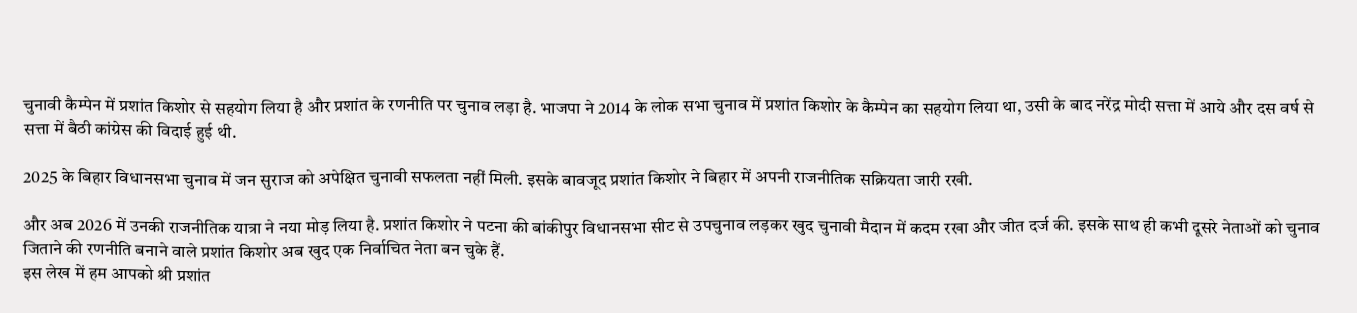चुनावी कैम्पेन में प्रशांत किशोर से सहयोग लिया है और प्रशांत के रणनीति पर चुनाव लड़ा है. भाजपा ने 2014 के लोक सभा चुनाव में प्रशांत किशोर के कैम्पेन का सहयोग लिया था, उसी के बाद नरेंद्र मोदी सत्ता में आये और दस वर्ष से सत्ता में बैठी कांग्रेस की विदाई हुई थी.

2025 के बिहार विधानसभा चुनाव में जन सुराज को अपेक्षित चुनावी सफलता नहीं मिली. इसके बावजूद प्रशांत किशोर ने बिहार में अपनी राजनीतिक सक्रियता जारी रखी.

और अब 2026 में उनकी राजनीतिक यात्रा ने नया मोड़ लिया है. प्रशांत किशोर ने पटना की बांकीपुर विधानसभा सीट से उपचुनाव लड़कर खुद चुनावी मैदान में कदम रखा और जीत दर्ज की. इसके साथ ही कभी दूसरे नेताओं को चुनाव जिताने की रणनीति बनाने वाले प्रशांत किशोर अब खुद एक निर्वाचित नेता बन चुके हैं.
इस लेख में हम आपको श्री प्रशांत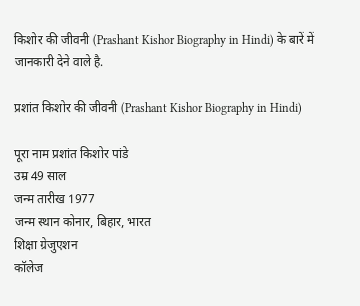किशोर की जीवनी (Prashant Kishor Biography in Hindi) के बारें में जानकारी देने वाले है.

प्रशांत किशोर की जीवनी (Prashant Kishor Biography in Hindi)

पूरा नाम प्रशांत किशोर पांडे
उम्र 49 साल
जन्म तारीख 1977
जन्म स्थान कोनार, बिहार, भारत
शिक्षा ग्रेजुएशन
कॉलेज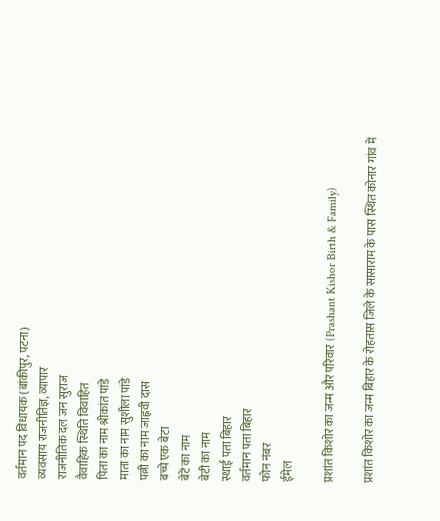वर्तमान पद विधायक (बांकीपुर, पटना)
व्यवसाय राजनीतिज्ञ, व्यापार
राजनीतिक दल जन सुराज
वैवाहिक स्थिति विवाहित
पिता का नाम श्रीकांत पांडे
माता का नाम सुशीला पांडे
पत्नी का नाम जाह्नवी दास
बच्चे एक बेटा
बेटें का नाम
बेटी का नाम
स्थाई पता बिहार
वर्तमान पता बिहार
फोन नंबर
ईमेल

प्रशांत किशोर का जन्म और परिवार (Prashant Kishor Birth & Family)

प्रशांत किशोर का जन्म बिहार के रोहतास जिले के सासाराम के पास स्थित कोनार गांव में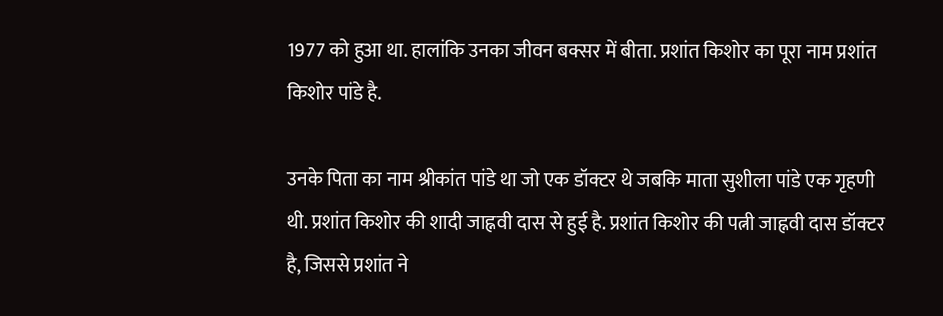1977 को हुआ था. हालांकि उनका जीवन बक्सर में बीता. प्रशांत किशोर का पूरा नाम प्रशांत किशोर पांडे है.

उनके पिता का नाम श्रीकांत पांडे था जो एक डॉक्टर थे जबकि माता सुशीला पांडे एक गृहणी थी. प्रशांत किशोर की शादी जाह्नवी दास से हुई है. प्रशांत किशोर की पत्नी जाह्नवी दास डॉक्टर है, जिससे प्रशांत ने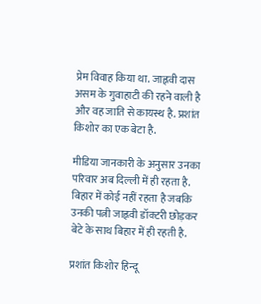प्रेम विवाह किया था. जाह्नवी दास असम के गुवाहाटी की रहने वाली है और वह जाति से कायस्थ है. प्रशांत किशोर का एक बेटा है.

मीडिया जानकारी के अनुसार उनका परिवार अब दिल्ली में ही रहता है. बिहार में कोई नहीं रहता है जबकि उनकी पत्नी जाह्नवी डॉक्टरी छोड़कर बेटे के साथ बिहार में ही रहती है.

प्रशांत किशोर हिन्दू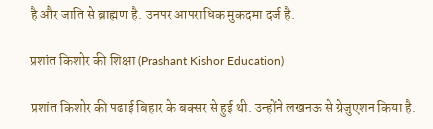है और जाति से ब्राह्मण है. उनपर आपराधिक मुकदमा दर्ज है.

प्रशांत किशोर की शिक्षा (Prashant Kishor Education)

प्रशांत किशोर की पढाई बिहार के बक्सर से हुई थी. उन्होंने लखनऊ से ग्रेजुएशन किया है.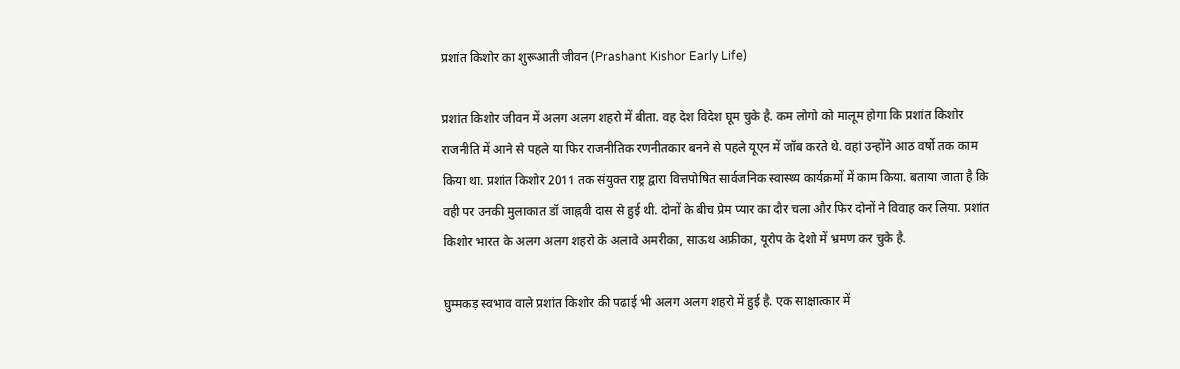प्रशांत किशोर का शुरूआती जीवन (Prashant Kishor Early Life)

प्रशांत किशोर जीवन में अलग अलग शहरो में बीता. वह देश विदेश घूम चुके है. कम लोगो को मालूम होगा कि प्रशांत किशोर राजनीति में आने से पहले या फिर राजनीतिक रणनीतकार बनने से पहले यूएन में जॉब करते थे. वहां उन्होंने आठ वर्षो तक काम किया था. प्रशांत किशोर 2011 तक संयुक्त राष्ट्र द्वारा वित्तपोषित सार्वजनिक स्वास्थ्य कार्यक्रमों में काम किया. बताया जाता है कि वही पर उनकी मुलाकात डॉ जाह्नवी दास से हुई थी. दोनों के बीच प्रेम प्यार का दौर चला और फिर दोनों ने विवाह कर लिया. प्रशांत किशोर भारत के अलग अलग शहरो के अलावे अमरीका, साऊथ अफ्रीका, यूरोप के देशो में भ्रमण कर चुके है.

घुम्मकड़ स्वभाव वाले प्रशांत किशोर की पढाई भी अलग अलग शहरो में हुई है. एक साक्षात्कार में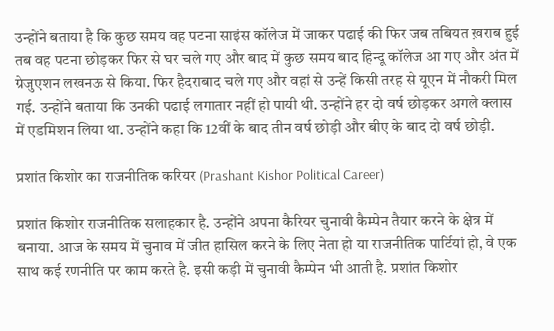उन्होंने बताया है कि कुछ समय वह पटना साइंस कॉलेज में जाकर पढाई की फिर जब तबियत ख़राब हुई तब वह पटना छोड़कर फिर से घर चले गए और बाद में कुछ समय बाद हिन्दू कॉलेज आ गए और अंत में ग्रेजुएशन लखनऊ से किया. फिर हैदराबाद चले गए और वहां से उन्हें किसी तरह से यूएन में नौकरी मिल गई. उन्होंने बताया कि उनकी पढाई लगातार नहीं हो पायी थी. उन्होंने हर दो वर्ष छोड़कर अगले क्लास में एडमिशन लिया था. उन्होंने कहा कि 12वीं के बाद तीन वर्ष छोड़ी और बीए के बाद दो वर्ष छोड़ी.

प्रशांत किशोर का राजनीतिक करियर (Prashant Kishor Political Career)

प्रशांत किशोर राजनीतिक सलाहकार है. उन्होंने अपना कैरियर चुनावी कैम्पेन तैयार करने के क्षेत्र में बनाया. आज के समय में चुनाव में जीत हासिल करने के लिए नेता हो या राजनीतिक पार्टियां हो, वे एक साथ कई रणनीति पर काम करते है. इसी कड़ी में चुनावी कैम्पेन भी आती है. प्रशांत किशोर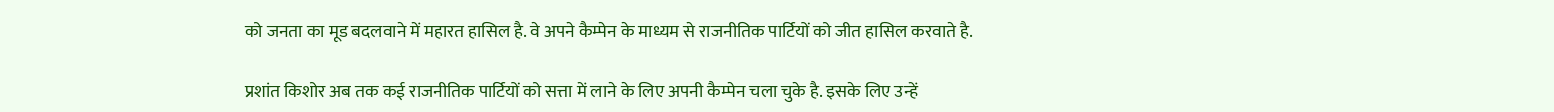को जनता का मूड बदलवाने में महारत हासिल है. वे अपने कैम्पेन के माध्यम से राजनीतिक पार्टियों को जीत हासिल करवाते है.

प्रशांत किशोर अब तक कई राजनीतिक पार्टियों को सत्ता में लाने के लिए अपनी कैम्पेन चला चुके है. इसके लिए उन्हें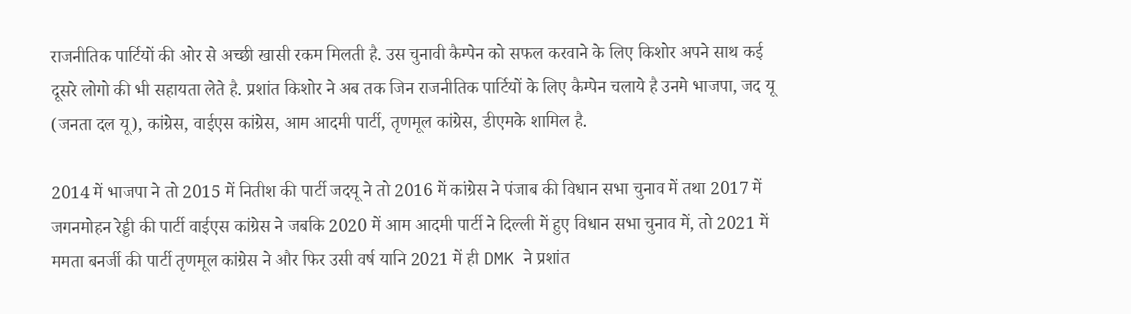राजनीतिक पार्टियों की ओर से अच्छी खासी रकम मिलती है. उस चुनावी कैम्पेन को सफल करवाने के लिए किशोर अपने साथ कई दूसरे लोगो की भी सहायता लेते है. प्रशांत किशोर ने अब तक जिन राजनीतिक पार्टियों के लिए कैम्पेन चलाये है उनमे भाजपा, जद यू (जनता दल यू), कांग्रेस, वाईएस कांग्रेस, आम आदमी पार्टी, तृणमूल कांग्रेस, डीएमके शामिल है.

2014 में भाजपा ने तो 2015 में नितीश की पार्टी जदयू ने तो 2016 में कांग्रेस ने पंजाब की विधान सभा चुनाव में तथा 2017 में जगनमोहन रेड्डी की पार्टी वाईएस कांग्रेस ने जबकि 2020 में आम आदमी पार्टी ने दिल्ली में हुए विधान सभा चुनाव में, तो 2021 में ममता बनर्जी की पार्टी तृणमूल कांग्रेस ने और फिर उसी वर्ष यानि 2021 में ही DMK ने प्रशांत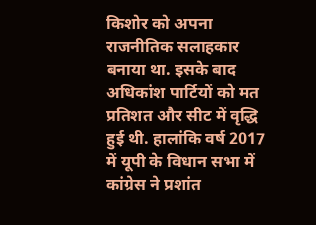किशोर को अपना राजनीतिक सलाहकार बनाया था. इसके बाद अधिकांश पार्टियों को मत प्रतिशत और सीट में वृद्धि हुई थी. हालांकि वर्ष 2017 में यूपी के विधान सभा में कांग्रेस ने प्रशांत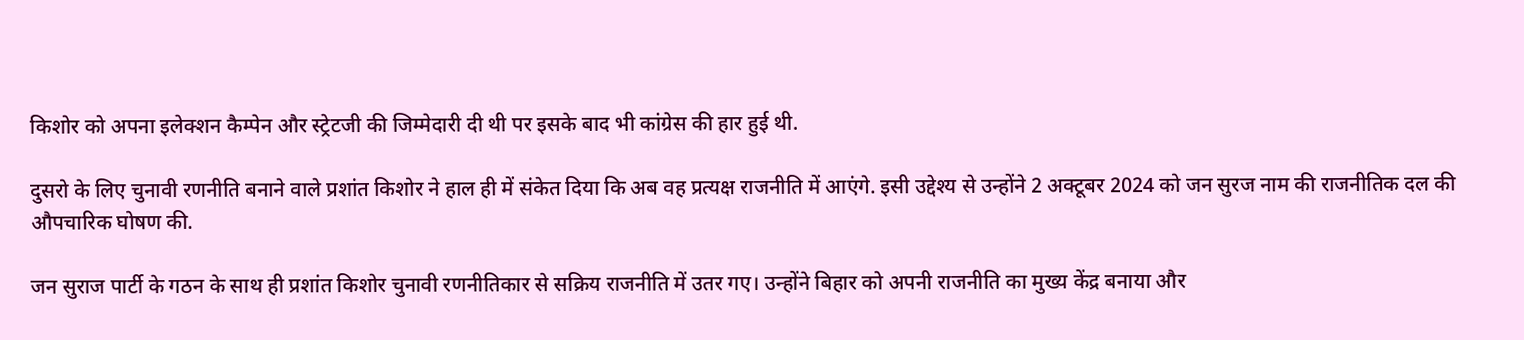किशोर को अपना इलेक्शन कैम्पेन और स्ट्रेटजी की जिम्मेदारी दी थी पर इसके बाद भी कांग्रेस की हार हुई थी.

दुसरो के लिए चुनावी रणनीति बनाने वाले प्रशांत किशोर ने हाल ही में संकेत दिया कि अब वह प्रत्यक्ष राजनीति में आएंगे. इसी उद्देश्य से उन्होंने 2 अक्टूबर 2024 को जन सुरज नाम की राजनीतिक दल की औपचारिक घोषण की.

जन सुराज पार्टी के गठन के साथ ही प्रशांत किशोर चुनावी रणनीतिकार से सक्रिय राजनीति में उतर गए। उन्होंने बिहार को अपनी राजनीति का मुख्य केंद्र बनाया और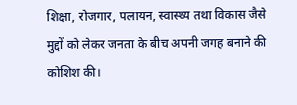शिक्षा, रोजगार, पलायन, स्वास्थ्य तथा विकास जैसे मुद्दों को लेकर जनता के बीच अपनी जगह बनाने की कोशिश की।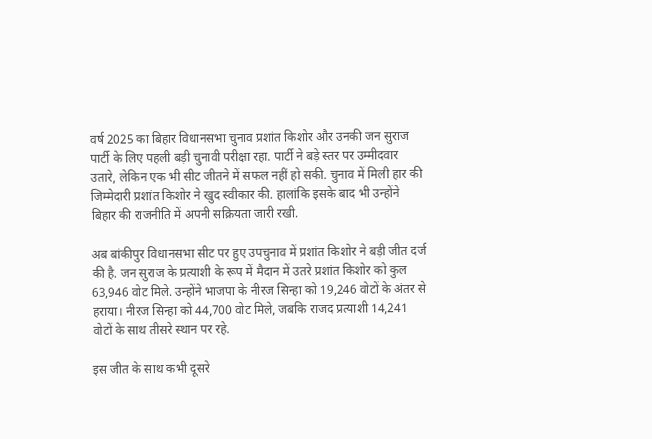वर्ष 2025 का बिहार विधानसभा चुनाव प्रशांत किशोर और उनकी जन सुराज पार्टी के लिए पहली बड़ी चुनावी परीक्षा रहा. पार्टी ने बड़े स्तर पर उम्मीदवार उतारे, लेकिन एक भी सीट जीतने में सफल नहीं हो सकी. चुनाव में मिली हार की जिम्मेदारी प्रशांत किशोर ने खुद स्वीकार की. हालांकि इसके बाद भी उन्होंने बिहार की राजनीति में अपनी सक्रियता जारी रखी.

अब बांकीपुर विधानसभा सीट पर हुए उपचुनाव में प्रशांत किशोर ने बड़ी जीत दर्ज की है. जन सुराज के प्रत्याशी के रूप में मैदान में उतरे प्रशांत किशोर को कुल 63,946 वोट मिले. उन्होंने भाजपा के नीरज सिन्हा को 19,246 वोटों के अंतर से हराया। नीरज सिन्हा को 44,700 वोट मिले, जबकि राजद प्रत्याशी 14,241 वोटों के साथ तीसरे स्थान पर रहे.

इस जीत के साथ कभी दूसरे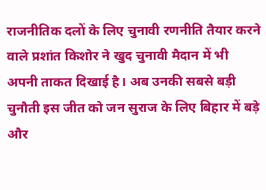राजनीतिक दलों के लिए चुनावी रणनीति तैयार करने वाले प्रशांत किशोर ने खुद चुनावी मैदान में भी अपनी ताकत दिखाई है। अब उनकी सबसे बड़ी चुनौती इस जीत को जन सुराज के लिए बिहार में बड़े और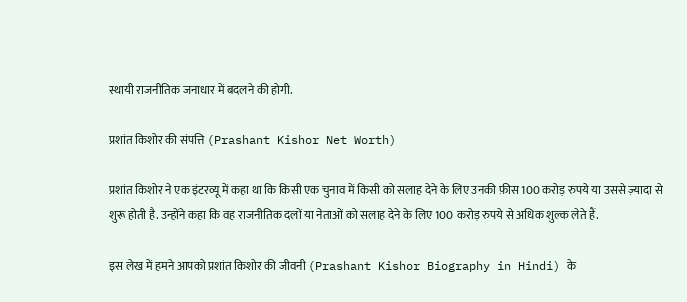स्थायी राजनीतिक जनाधार में बदलने की होगी.

प्रशांत किशोर की संपत्ति (Prashant Kishor Net Worth)

प्रशांत किशोर ने एक इंटरव्यू में कहा था कि किसी एक चुनाव में किसी को सलाह देने के लिए उनकी फ़ीस 100 करोड़ रुपये या उससे ज़्यादा से शुरू होती है. उन्होंने कहा कि वह राजनीतिक दलों या नेताओं को सलाह देने के लिए 100 करोड़ रुपये से अधिक शुल्क लेते हैं.

इस लेख में हमने आपको प्रशांत किशोर की जीवनी (Prashant Kishor Biography in Hindi) के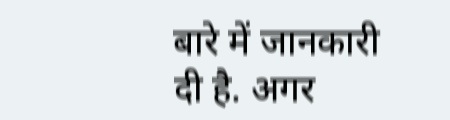बारे में जानकारी दी है. अगर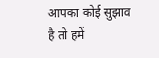आपका कोई सुझाव है तो हमें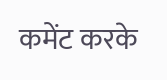कमेंट करके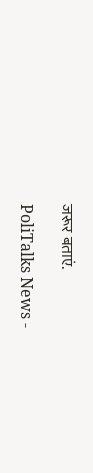जरूर बताएं.

PoliTalks News -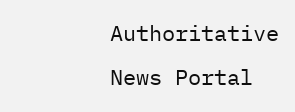Authoritative News Portal